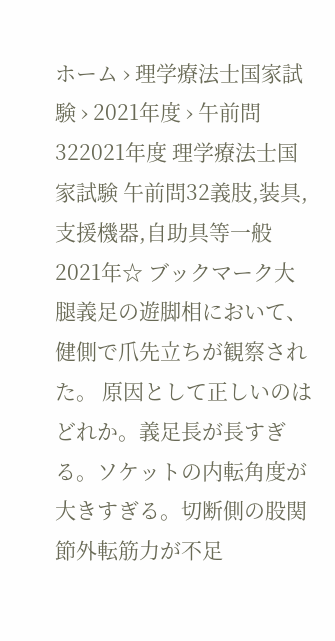ホーム › 理学療法士国家試験 › 2021年度 › 午前問322021年度 理学療法士国家試験 午前問32義肢,装具,支援機器,自助具等一般2021年☆ ブックマーク大腿義足の遊脚相において、健側で爪先立ちが観察された。 原因として正しいのはどれか。義足長が長すぎる。ソケットの内転角度が大きすぎる。切断側の股関節外転筋力が不足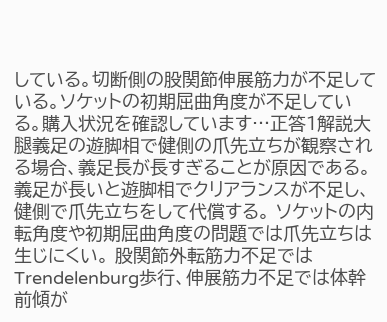している。切断側の股関節伸展筋力が不足している。ソケットの初期屈曲角度が不足している。購入状況を確認しています…正答1解説大腿義足の遊脚相で健側の爪先立ちが観察される場合、義足長が長すぎることが原因である。 義足が長いと遊脚相でクリアランスが不足し、健側で爪先立ちをして代償する。 ソケットの内転角度や初期屈曲角度の問題では爪先立ちは生じにくい。 股関節外転筋力不足ではTrendelenburg歩行、伸展筋力不足では体幹前傾が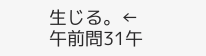生じる。← 午前問31午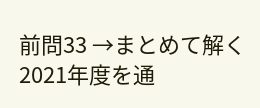前問33 →まとめて解く2021年度を通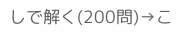しで解く(200問)→こ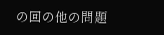の回の他の問題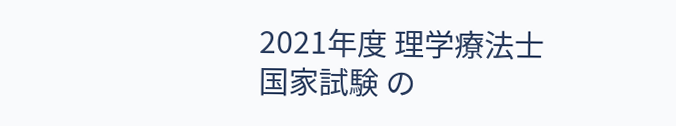2021年度 理学療法士国家試験 の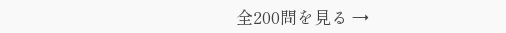全200問を見る →